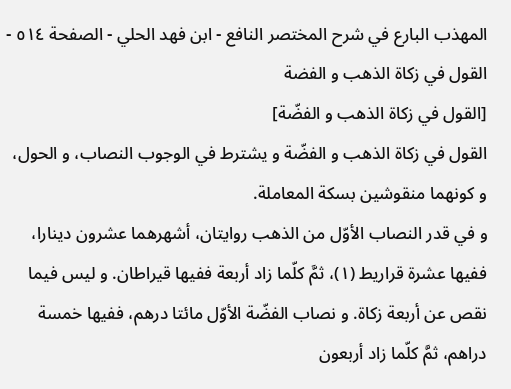المهذب البارع في شرح المختصر النافع - ابن فهد الحلي - الصفحة ٥١٤ - القول في زكاة الذهب و الفضة
[القول في زكاة الذهب و الفضّة]
القول في زكاة الذهب و الفضّة و يشترط في الوجوب النصاب، و الحول، و كونهما منقوشين بسكة المعاملة.
و في قدر النصاب الأوّل من الذهب روايتان، أشهرهما عشرون دينارا، ففيها عشرة قراريط (١)، ثمَّ كلّما زاد أربعة ففيها قيراطان. و ليس فيما نقص عن أربعة زكاة. و نصاب الفضّة الأوّل مائتا درهم، ففيها خمسة دراهم، ثمَّ كلّما زاد أربعون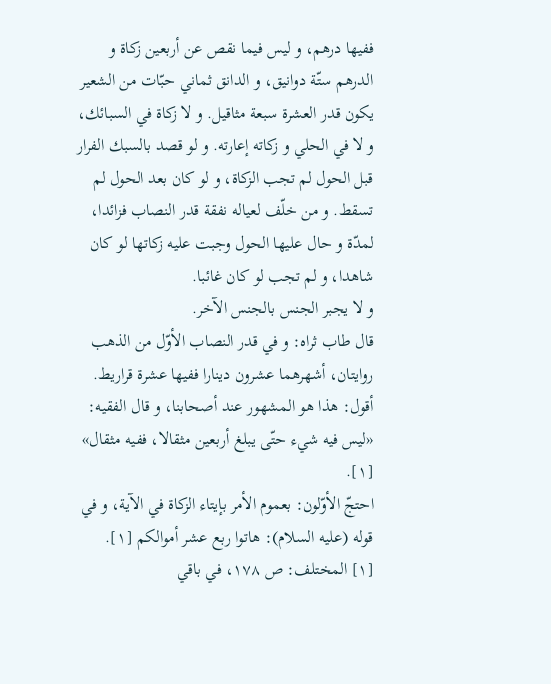ففيها درهم، و ليس فيما نقص عن أربعين زكاة و الدرهم ستّة دوانيق، و الدانق ثماني حبّات من الشعير يكون قدر العشرة سبعة مثاقيل. و لا زكاة في السبائك، و لا في الحلي و زكاته إعارته. و لو قصد بالسبك الفرار قبل الحول لم تجب الزكاة، و لو كان بعد الحول لم تسقط. و من خلّف لعياله نفقة قدر النصاب فزائدا، لمدّة و حال عليها الحول وجبت عليه زكاتها لو كان شاهدا، و لم تجب لو كان غائبا.
و لا يجبر الجنس بالجنس الآخر.
قال طاب ثراه: و في قدر النصاب الأوّل من الذهب روايتان، أشهرهما عشرون دينارا ففيها عشرة قراريط.
أقول: هذا هو المشهور عند أصحابنا، و قال الفقيه: «ليس فيه شيء حتّى يبلغ أربعين مثقالا، ففيه مثقال» [١].
احتجّ الأوّلون: بعموم الأمر بإيتاء الزكاة في الآية، و في قوله (عليه السلام): هاتوا ربع عشر أموالكم [١].
[١] المختلف: ص ١٧٨، في باقي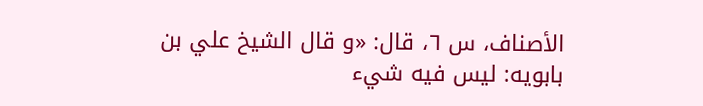الأصناف، س ٦، قال: «و قال الشيخ علي بن بابويه: ليس فيه شيء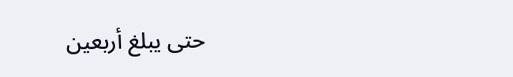حتى يبلغ أربعين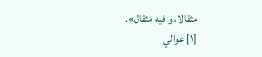مثقالا، و فيه مثقال».
[١] عوالي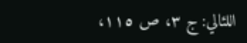اللئالي: ج ٣، ص ١١٥،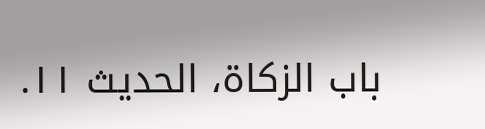باب الزكاة، الحديث ١١.